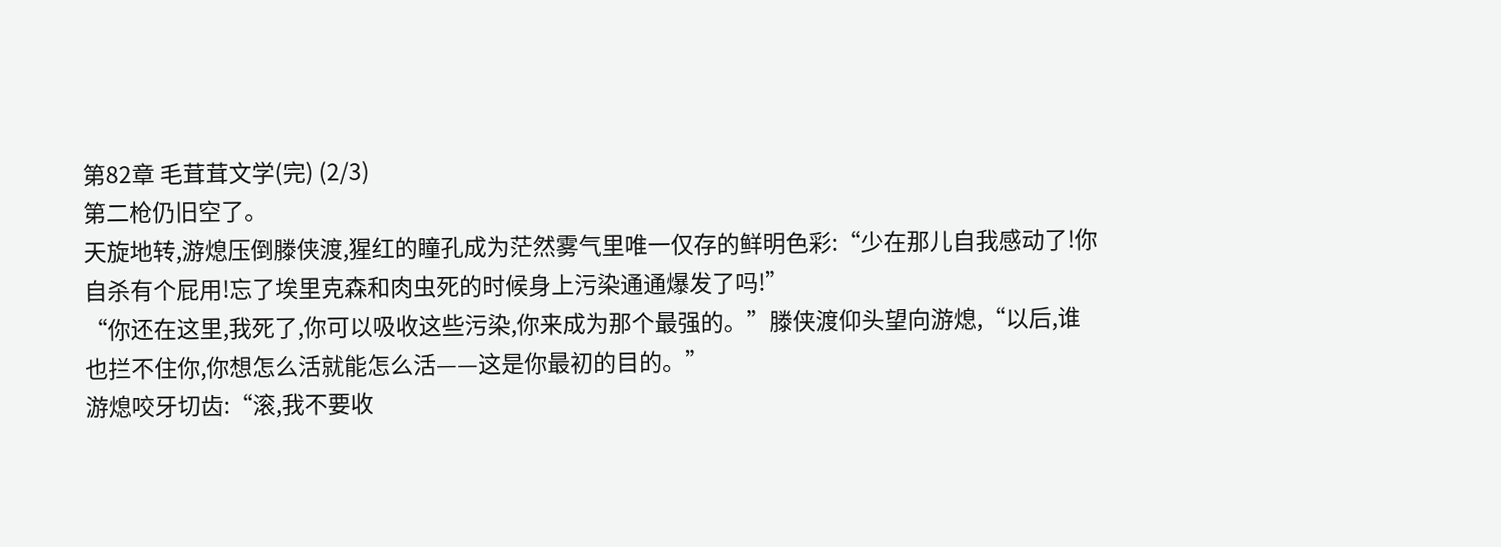第82章 毛茸茸文学(完) (2/3)
第二枪仍旧空了。
天旋地转,游熄压倒滕侠渡,猩红的瞳孔成为茫然雾气里唯一仅存的鲜明色彩:“少在那儿自我感动了!你自杀有个屁用!忘了埃里克森和肉虫死的时候身上污染通通爆发了吗!”
“你还在这里,我死了,你可以吸收这些污染,你来成为那个最强的。”滕侠渡仰头望向游熄,“以后,谁也拦不住你,你想怎么活就能怎么活——这是你最初的目的。”
游熄咬牙切齿:“滚,我不要收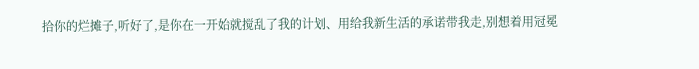拾你的烂摊子,听好了,是你在一开始就搅乱了我的计划、用给我新生活的承诺带我走,别想着用冠冕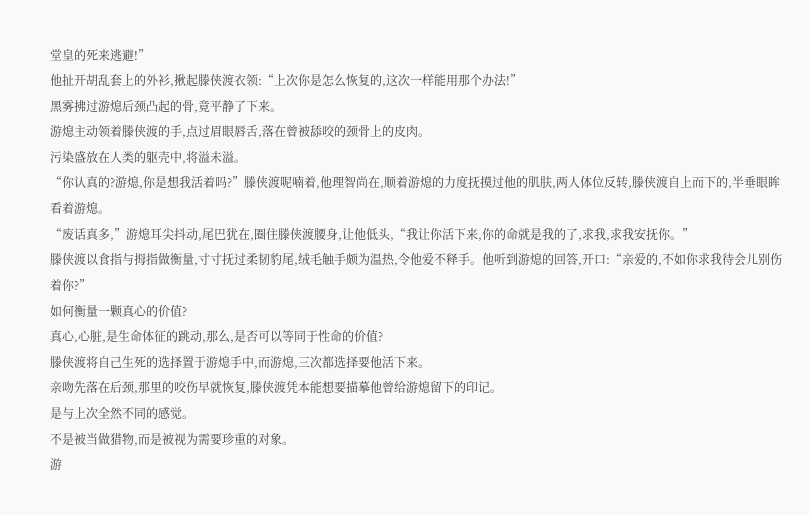堂皇的死来逃避!”
他扯开胡乱套上的外衫,揪起滕侠渡衣领:“上次你是怎么恢复的,这次一样能用那个办法!”
黑雾拂过游熄后颈凸起的骨,竟平静了下来。
游熄主动领着滕侠渡的手,点过眉眼唇舌,落在曾被舔咬的颈骨上的皮肉。
污染盛放在人类的躯壳中,将溢未溢。
“你认真的?游熄,你是想我活着吗?”滕侠渡呢喃着,他理智尚在,顺着游熄的力度抚摸过他的肌肤,两人体位反转,滕侠渡自上而下的,半垂眼眸看着游熄。
“废话真多,”游熄耳尖抖动,尾巴犹在,圈住滕侠渡腰身,让他低头,“我让你活下来,你的命就是我的了,求我,求我安抚你。”
滕侠渡以食指与拇指做衡量,寸寸抚过柔韧豹尾,绒毛触手颇为温热,令他爱不释手。他听到游熄的回答,开口:“亲爱的,不如你求我待会儿别伤着你?”
如何衡量一颗真心的价值?
真心,心脏,是生命体征的跳动,那么,是否可以等同于性命的价值?
滕侠渡将自己生死的选择置于游熄手中,而游熄,三次都选择要他活下来。
亲吻先落在后颈,那里的咬伤早就恢复,滕侠渡凭本能想要描摹他曾给游熄留下的印记。
是与上次全然不同的感觉。
不是被当做猎物,而是被视为需要珍重的对象。
游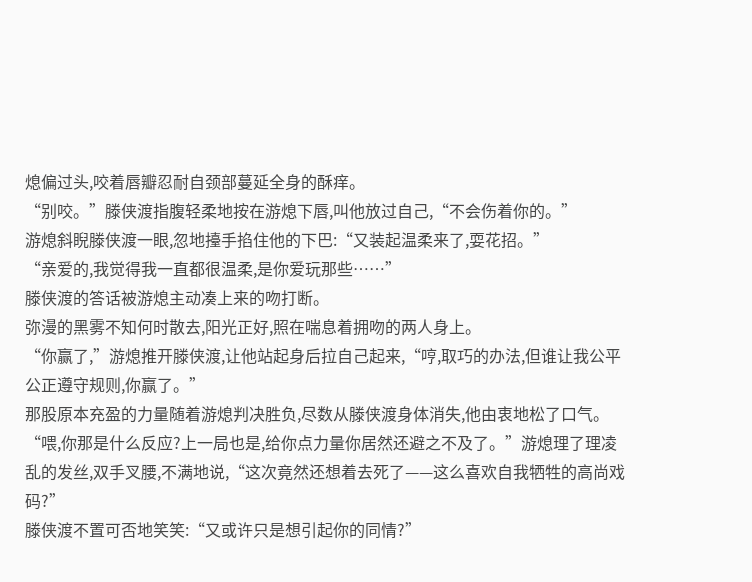熄偏过头,咬着唇瓣忍耐自颈部蔓延全身的酥痒。
“别咬。”滕侠渡指腹轻柔地按在游熄下唇,叫他放过自己,“不会伤着你的。”
游熄斜睨滕侠渡一眼,忽地擡手掐住他的下巴:“又装起温柔来了,耍花招。”
“亲爱的,我觉得我一直都很温柔,是你爱玩那些……”
滕侠渡的答话被游熄主动凑上来的吻打断。
弥漫的黑雾不知何时散去,阳光正好,照在喘息着拥吻的两人身上。
“你赢了,”游熄推开滕侠渡,让他站起身后拉自己起来,“哼,取巧的办法,但谁让我公平公正遵守规则,你赢了。”
那股原本充盈的力量随着游熄判决胜负,尽数从滕侠渡身体消失,他由衷地松了口气。
“喂,你那是什么反应?上一局也是,给你点力量你居然还避之不及了。”游熄理了理凌乱的发丝,双手叉腰,不满地说,“这次竟然还想着去死了——这么喜欢自我牺牲的高尚戏码?”
滕侠渡不置可否地笑笑:“又或许只是想引起你的同情?”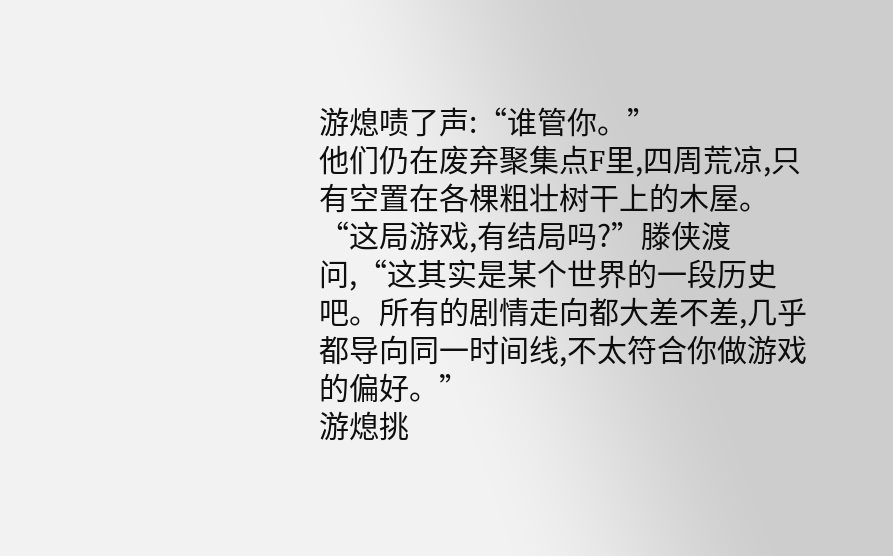游熄啧了声:“谁管你。”
他们仍在废弃聚集点F里,四周荒凉,只有空置在各棵粗壮树干上的木屋。
“这局游戏,有结局吗?”滕侠渡问,“这其实是某个世界的一段历史吧。所有的剧情走向都大差不差,几乎都导向同一时间线,不太符合你做游戏的偏好。”
游熄挑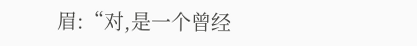眉:“对,是一个曾经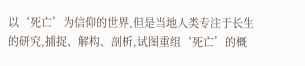以‘死亡’为信仰的世界,但是当地人类专注于长生的研究,捕捉、解构、剖析,试图重组‘死亡’的概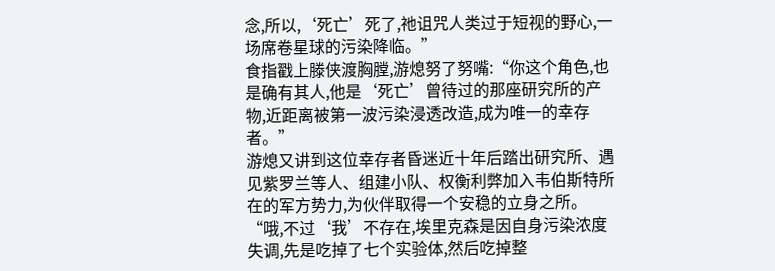念,所以,‘死亡’死了,祂诅咒人类过于短视的野心,一场席卷星球的污染降临。”
食指戳上滕侠渡胸膛,游熄努了努嘴:“你这个角色,也是确有其人,他是‘死亡’曾待过的那座研究所的产物,近距离被第一波污染浸透改造,成为唯一的幸存者。”
游熄又讲到这位幸存者昏迷近十年后踏出研究所、遇见紫罗兰等人、组建小队、权衡利弊加入韦伯斯特所在的军方势力,为伙伴取得一个安稳的立身之所。
“哦,不过‘我’不存在,埃里克森是因自身污染浓度失调,先是吃掉了七个实验体,然后吃掉整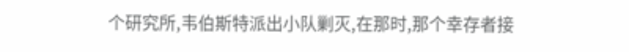个研究所,韦伯斯特派出小队剿灭,在那时,那个幸存者接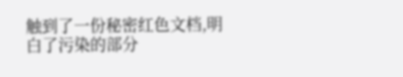触到了一份秘密红色文档,明白了污染的部分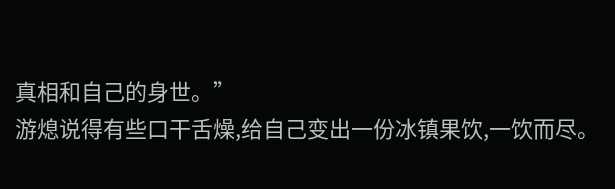真相和自己的身世。”
游熄说得有些口干舌燥,给自己变出一份冰镇果饮,一饮而尽。